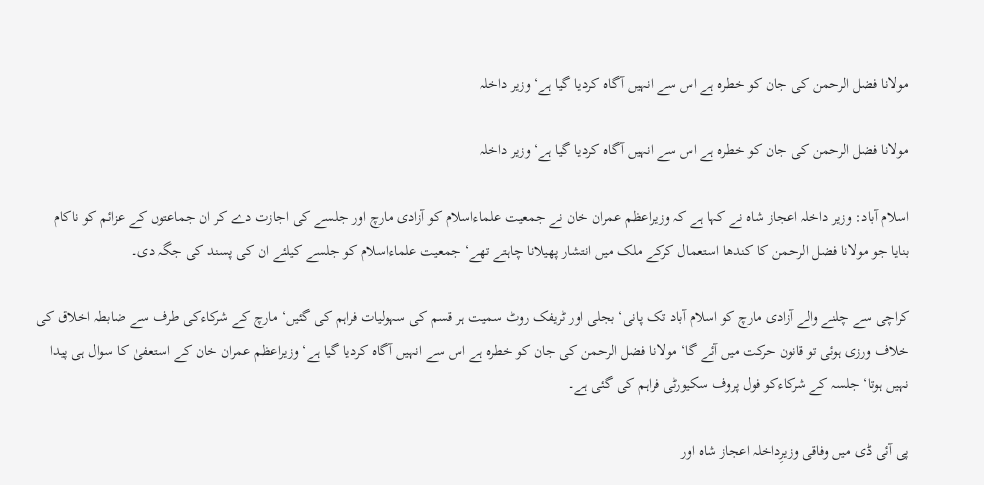مولانا فضل الرحمن کی جان کو خطرہ ہے اس سے انہیں آگاہ کردیا گیا ہے‘ وزیر داخلہ

مولانا فضل الرحمن کی جان کو خطرہ ہے اس سے انہیں آگاہ کردیا گیا ہے‘ وزیر داخلہ

اسلام آباد: وزیر داخلہ اعجاز شاہ نے کہا ہے کہ وزیراعظم عمران خان نے جمعیت علماءاسلام کو آزادی مارچ اور جلسے کی اجازت دے کر ان جماعتوں کے عزائم کو ناکام بنایا جو مولانا فضل الرحمن کا کندھا استعمال کرکے ملک میں انتشار پھیلانا چاہتے تھے‘ جمعیت علماءاسلام کو جلسے کیلئے ان کی پسند کی جگہ دی۔

کراچی سے چلنے والے آزادی مارچ کو اسلام آباد تک پانی‘ بجلی اور ٹریفک روٹ سمیت ہر قسم کی سہولیات فراہم کی گئیں‘ مارچ کے شرکاءکی طرف سے ضابطہ اخلاق کی خلاف ورزی ہوئی تو قانون حرکت میں آئے گا‘ مولانا فضل الرحمن کی جان کو خطرہ ہے اس سے انہیں آگاہ کردیا گیا ہے‘ وزیراعظم عمران خان کے استعفیٰ کا سوال ہی پیدا نہیں ہوتا‘ جلسہ کے شرکاءکو فول پروف سکیورٹی فراہم کی گئی ہے۔

پی آئی ڈی میں وفاقی وزیرِداخلہ اعجاز شاہ اور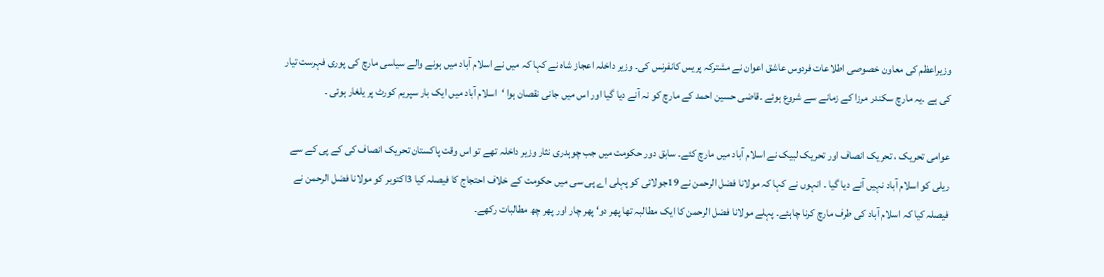وزیراعظم کی معاون خصوصی اطلاعات فردوس عاشق اعوان نے مشترکہ پریس کانفرنس کی۔ وزیر داخلہ اعجاز شاہ نے کہا کہ میں نے اسلام آباد میں ہونے والے سیاسی مارچ کی پوری فہرست تیار کی ہے ۔یہ مارچ سکندر مرزا کے زمانے سے شروع ہوئے ۔قاضی حسین احمد کے مارچ کو نہ آنے دیا گیا اور اس میں جانی نقصان ہوا ‘اسلام آباد میں ایک بار سپریم کورٹ پر یلغار ہوئی ۔

عوامی تحریک ، تحریک انصاف اور تحریک لبیک نے اسلام آباد میں مارچ کئے۔ سابق دور حکومت میں جب چوہدری نثار وزیر داخلہ تھے تو اس وقت پاکستان تحریک انصاف کی کے پی کے سے ریلی کو اسلام آباد نہیں آنے دیا گیا ۔ انہوں نے کہا کہ مولانا فضل الرحمن نے 19جولائی کو پہلی اے پی سی میں حکومت کے خلاف احتجاج کا فیصلہ کیا 3اکتوبر کو مولانا فضل الرحمن نے فیصلہ کیا کہ اسلام آباد کی طرف مارچ کرنا چاہئے۔ پہلے مولانا فضل الرحمن کا ایک مطالبہ تھا پھر دو‘ پھر چار اور پھر چھ مطالبات رکھے۔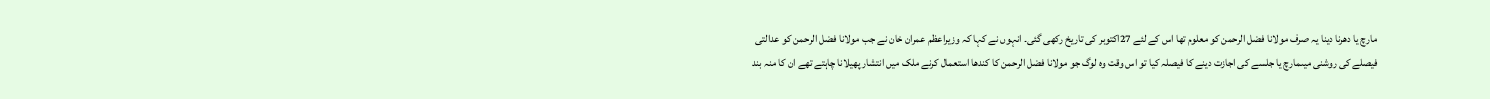مارچ یا دھرنا دینا یہ صرف مولانا فضل الرحمن کو معلوم تھا اس کے لئے 27اکتوبر کی تاریخ رکھی گئی۔ انہوں نے کہا کہ وزیراعظم عمران خان نے جب مولانا فضل الرحمن کو عدالتی فیصلے کی روشنی میںمارچ یا جلسے کی اجازت دینے کا فیصلہ کیا تو اس وقت وہ لوگ جو مولانا فضل الرحمن کا کندھا استعمال کرنے ملک میں انتشار پھیلانا چاہتے تھے ان کا منہ بند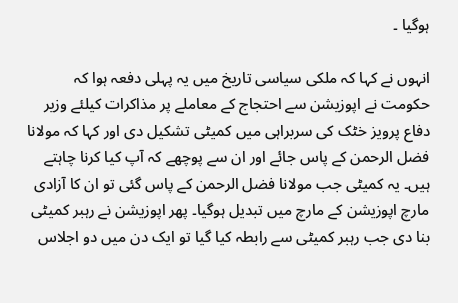ہوگیا ۔

انہوں نے کہا کہ ملکی سیاسی تاریخ میں یہ پہلی دفعہ ہوا کہ حکومت نے اپوزیشن سے احتجاج کے معاملے پر مذاکرات کیلئے وزیر دفاع پرویز خٹک کی سربراہی میں کمیٹی تشکیل دی اور کہا کہ مولانا فضل الرحمن کے پاس جائے اور ان سے پوچھے کہ آپ کیا کرنا چاہتے ہیں۔ یہ کمیٹی جب مولانا فضل الرحمن کے پاس گئی تو ان کا آزادی مارچ اپوزیشن کے مارچ میں تبدیل ہوگیا۔ پھر اپوزیشن نے رہبر کمیٹی بنا دی جب رہبر کمیٹی سے رابطہ کیا گیا تو ایک دن میں دو اجلاس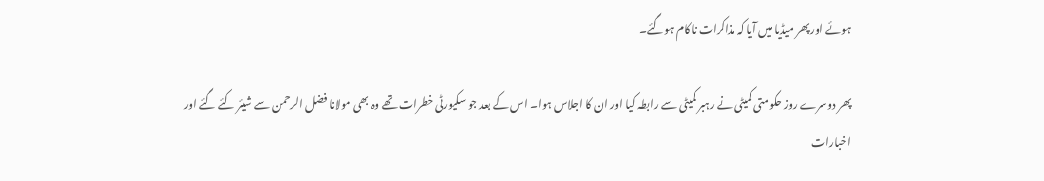ہوئے اور پھر میڈیا میں آیا کہ مذاکرات ناکام ہوگئے۔

پھر دوسرے روز حکومتی کمیٹی نے رہبر کمیٹی سے رابطہ کیا اور ان کا اجلاس ہوا۔ اس کے بعد جو سکیورٹی خطرات تھے وہ بھی مولانا فضل الرحمن سے شیئر کئے گئے اور اخبارات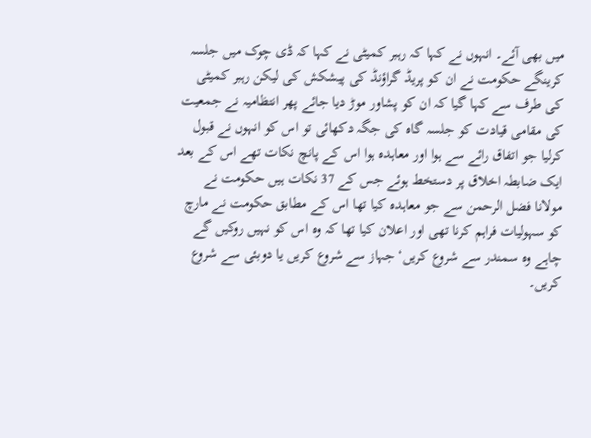میں بھی آئے۔ انہوں نے کہا کہ رہبر کمیٹی نے کہا کہ ڈی چوک میں جلسہ کرینگے حکومت نے ان کو پریڈ گراؤنڈ کی پیشکش کی لیکن رہبر کمیٹی کی طرف سے کہا گیا کہ ان کو پشاور موڑ دیا جائے پھر انتظامیہ نے جمعیت کی مقامی قیادت کو جلسہ گاہ کی جگہ دکھائی تو اس کو انہوں نے قبول کرلیا جو اتفاق رائے سے ہوا اور معاہدہ ہوا اس کے پانچ نکات تھے اس کے بعد ایک ضابطہ اخلاق پر دستخط ہوئے جس کے 37 نکات ہیں حکومت نے مولانا فضل الرحمن سے جو معاہدہ کیا تھا اس کے مطابق حکومت نے مارچ کو سہولیات فراہم کرنا تھی اور اعلان کیا تھا کہ وہ اس کو نہیں روکیں گے چاہے وہ سمندر سے شروع کریں‘ جہاز سے شروع کریں یا دوبئی سے شروع کریں۔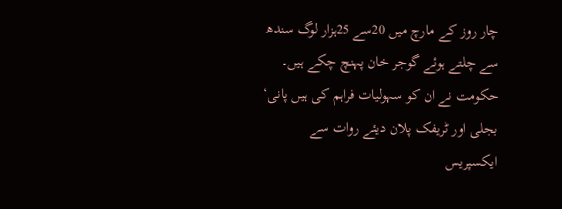چار روز کے مارچ میں 20سے 25ہزار لوگ سندھ سے چلتے ہوئے گوجر خان پہنچ چکے ہیں۔ حکومت نے ان کو سہولیات فراہم کی ہیں پانی‘ بجلی اور ٹریفک پلان دیئے روات سے ایکسپریس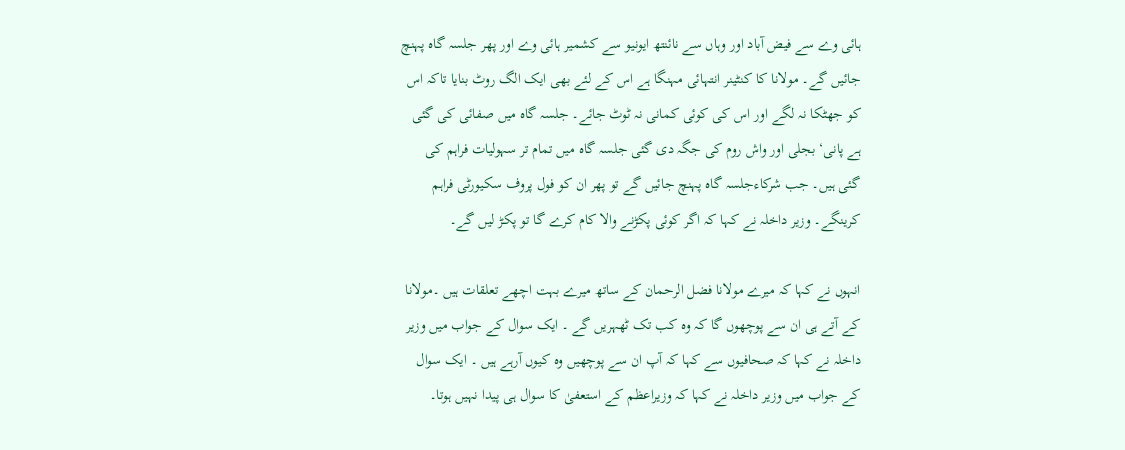ہائی وے سے فیض آباد اور وہاں سے نائنتھ ایونیو سے کشمیر ہائی وے اور پھر جلسہ گاہ پہنچ جائیں گے۔ مولانا کا کنٹینر انتہائی مہنگا ہے اس کے لئے بھی ایک الگ روٹ بنایا تاکہ اس کو جھٹکا نہ لگے اور اس کی کوئی کمانی نہ ٹوٹ جائے۔ جلسہ گاہ میں صفائی کی گئی ہے پانی‘ بجلی اور واش روم کی جگہ دی گئی جلسہ گاہ میں تمام تر سہولیات فراہم کی گئی ہیں۔ جب شرکاءجلسہ گاہ پہنچ جائیں گے تو پھر ان کو فول پروف سکیورٹی فراہم کرینگے۔ وزیر داخلہ نے کہا کہ اگر کوئی پکڑنے والا کام کرے گا تو پکڑ لیں گے۔

انہوں نے کہا کہ میرے مولانا فضل الرحمان کے ساتھ میرے بہت اچھے تعلقات ہیں ۔مولانا کے آتے ہی ان سے پوچھوں گا کہ وہ کب تک ٹھہریں گے ۔ ایک سوال کے جواب میں وزیر داخلہ نے کہا کہ صحافیوں سے کہا کہ آپ ان سے پوچھیں وہ کیوں آرہے ہیں ۔ ایک سوال کے جواب میں وزیر داخلہ نے کہا کہ وزیراعظم کے استعفیٰ کا سوال ہی پیدا نہیں ہوتا۔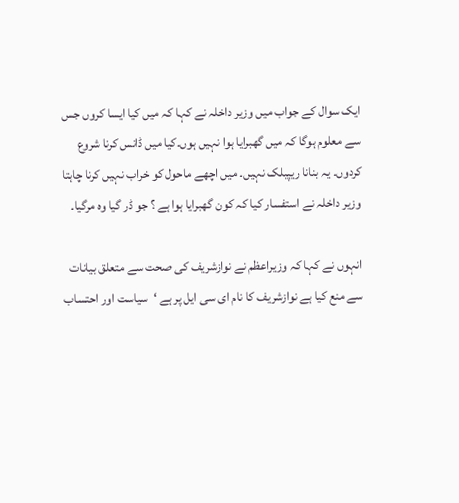ایک سوال کے جواب میں وزیر داخلہ نے کہا کہ میں کیا ایسا کروں جس سے معلوم ہوگا کہ میں گھبرایا ہوا نہیں ہوں۔کیا میں ڈانس کرنا شروع کردوں۔ یہ بنانا ریپبلک نہیں۔ میں اچھے ماحول کو خراب نہیں کرنا چاہتا وزیر داخلہ نے استفسار کیا کہ کون گھبرایا ہوا ہے ؟ جو ڈر گیا وہ مرگیا۔

انہوں نے کہا کہ وزیراعظم نے نوازشریف کی صحت سے متعلق بیانات سے منع کیا ہے نوازشریف کا نام ای سی ایل پر ہے ‘سیاست اور احتساب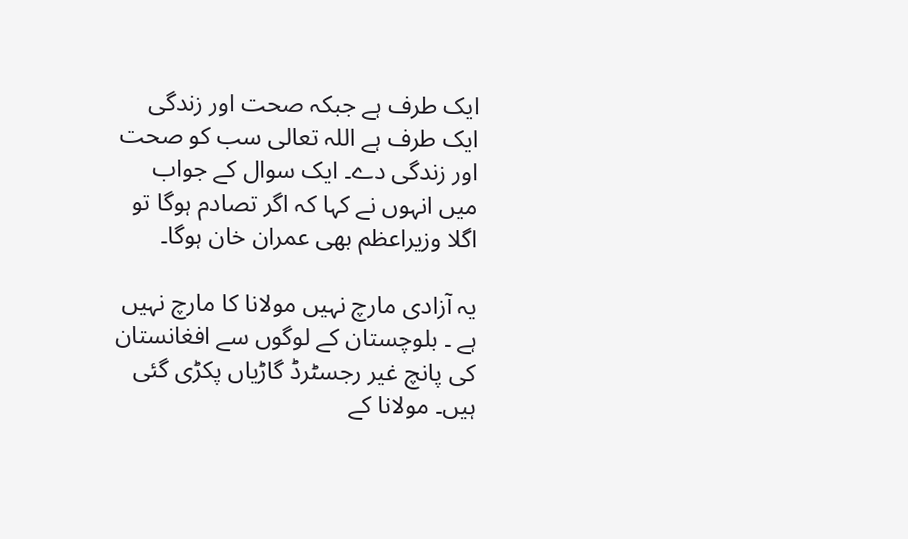ایک طرف ہے جبکہ صحت اور زندگی ایک طرف ہے اللہ تعالی سب کو صحت اور زندگی دے۔ ایک سوال کے جواب میں انہوں نے کہا کہ اگر تصادم ہوگا تو اگلا وزیراعظم بھی عمران خان ہوگا۔

یہ آزادی مارچ نہیں مولانا کا مارچ نہیں ہے ۔ بلوچستان کے لوگوں سے افغانستان کی پانچ غیر رجسٹرڈ گاڑیاں پکڑی گئی ہیں۔ مولانا کے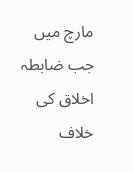مارچ میں جب ضابطہ اخلاق کی خلاف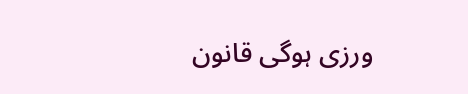ورزی ہوگی قانون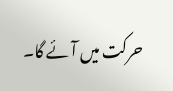حرکت میں آئے گا۔